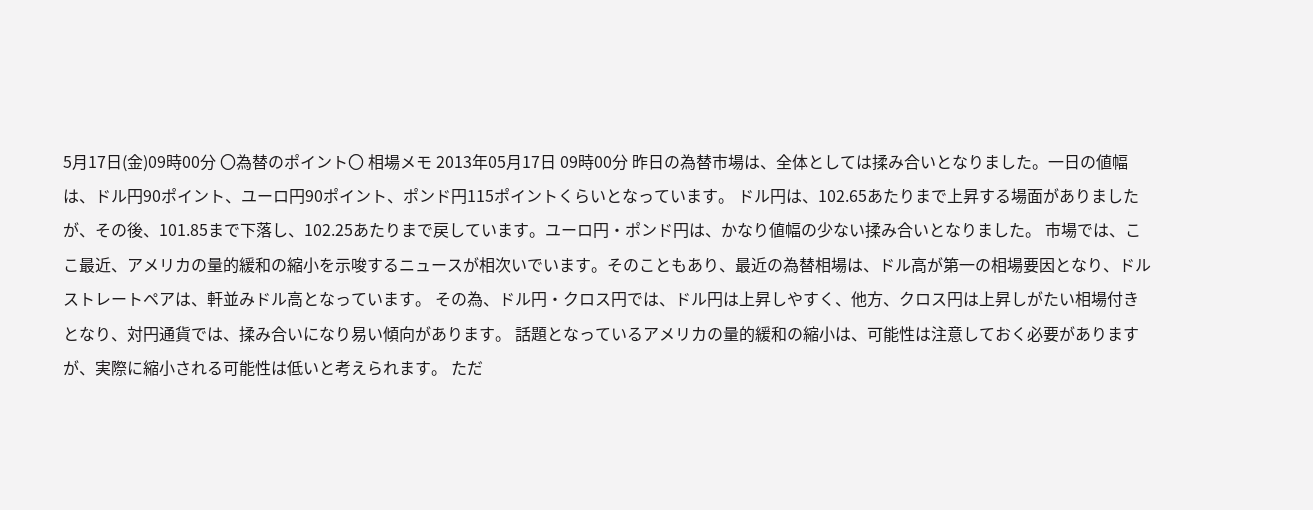5月17日(金)09時00分 〇為替のポイント〇 相場メモ 2013年05月17日 09時00分 昨日の為替市場は、全体としては揉み合いとなりました。一日の値幅は、ドル円90ポイント、ユーロ円90ポイント、ポンド円115ポイントくらいとなっています。 ドル円は、102.65あたりまで上昇する場面がありましたが、その後、101.85まで下落し、102.25あたりまで戻しています。ユーロ円・ポンド円は、かなり値幅の少ない揉み合いとなりました。 市場では、ここ最近、アメリカの量的緩和の縮小を示唆するニュースが相次いでいます。そのこともあり、最近の為替相場は、ドル高が第一の相場要因となり、ドルストレートペアは、軒並みドル高となっています。 その為、ドル円・クロス円では、ドル円は上昇しやすく、他方、クロス円は上昇しがたい相場付きとなり、対円通貨では、揉み合いになり易い傾向があります。 話題となっているアメリカの量的緩和の縮小は、可能性は注意しておく必要がありますが、実際に縮小される可能性は低いと考えられます。 ただ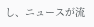し、ニュースが流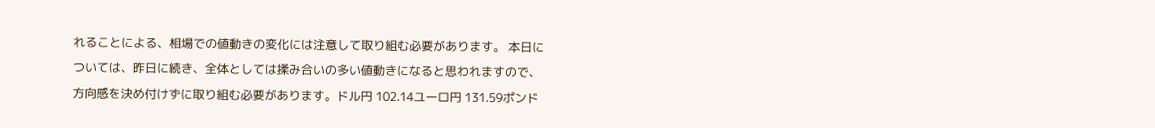れることによる、相場での値動きの変化には注意して取り組む必要があります。 本日については、昨日に続き、全体としては揉み合いの多い値動きになると思われますので、方向感を決め付けずに取り組む必要があります。ドル円 102.14ユーロ円 131.59ポンド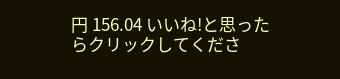円 156.04 いいね!と思ったらクリックしてくださ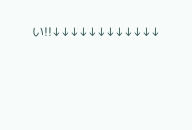い!!↓↓↓↓↓↓↓↓↓↓↓↓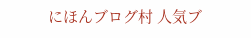にほんブログ村 人気ブ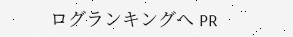ログランキングへ PR